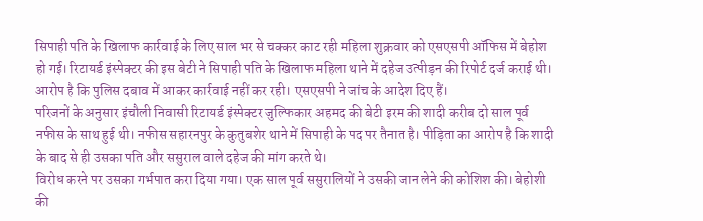सिपाही पति के खिलाफ कार्रवाई के लिए साल भर से चक्कर काट रही महिला शुक्रवार को एसएसपी ऑफिस में बेहोश हो गई। रिटायर्ड इंस्पेक्टर की इस बेटी ने सिपाही पति के खिलाफ महिला थाने में दहेज उत्पीड़न की रिपोर्ट दर्ज कराई थी। आरोप है कि पुलिस दबाव में आकर कार्रवाई नहीं कर रही। एसएसपी ने जांच के आदेश दिए हैं।
परिजनों के अनुसार इंचौली निवासी रिटायर्ड इंस्पेक्टर जुल्फिकार अहमद की बेटी इरम की शादी करीब दो साल पूर्व नफीस के साथ हुई थी। नफीस सहारनपुर के कुतुबशेर थाने में सिपाही के पद पर तैनात है। पीड़िता का आरोप है कि शादी के बाद से ही उसका पति और ससुराल वाले दहेज की मांग करते थे।
विरोध करने पर उसका गर्भपात करा दिया गया। एक साल पूर्व ससुरालियों ने उसकी जान लेने की कोशिश की। बेहोशी की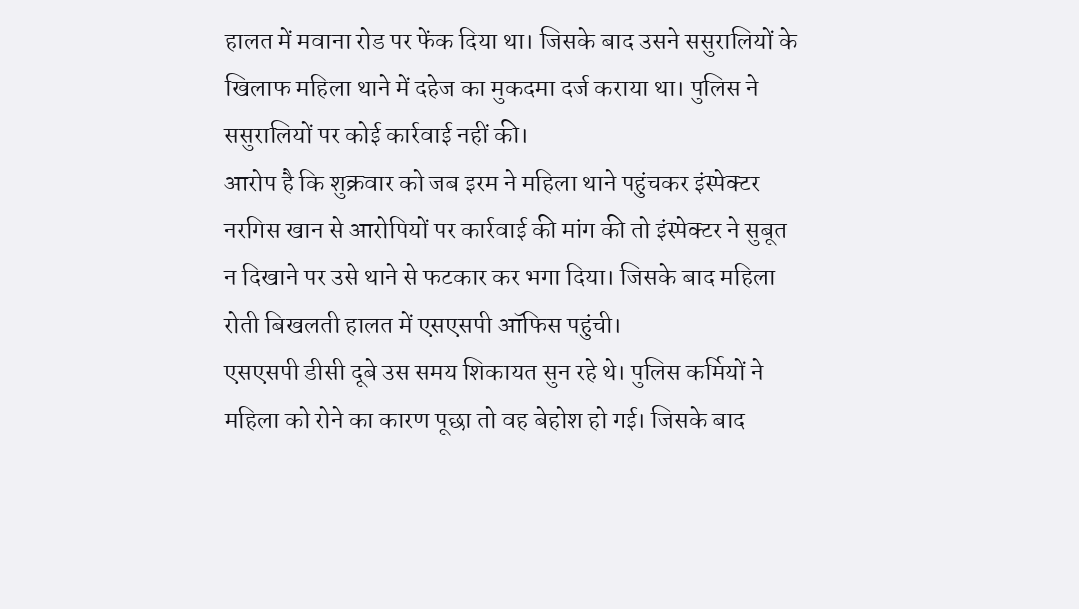हालत में मवाना रोड पर फेंक दिया था। जिसके बाद उसने ससुरालियों के खिलाफ महिला थाने में दहेज का मुकदमा दर्ज कराया था। पुलिस ने ससुरालियों पर कोई कार्रवाई नहीं की।
आरोप है कि शुक्रवार को जब इरम ने महिला थाने पहुंचकर इंस्पेक्टर नरगिस खान से आरोपियों पर कार्रवाई की मांग की तो इंस्पेक्टर ने सुबूत न दिखाने पर उसे थाने से फटकार कर भगा दिया। जिसके बाद महिला रोती बिखलती हालत में एसएसपी ऑफिस पहुंची।
एसएसपी डीसी दूबे उस समय शिकायत सुन रहे थे। पुलिस कर्मियों ने महिला को रोने का कारण पूछा तो वह बेहोश हो गई। जिसके बाद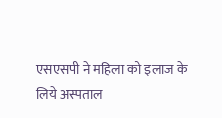एसएसपी ने महिला को इलाज के लिये अस्पताल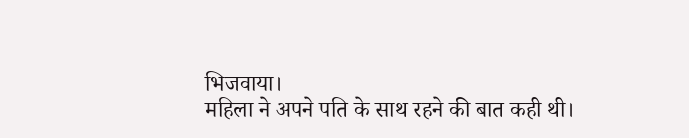भिजवाया।
महिला ने अपने पति के साथ रहने की बात कही थी।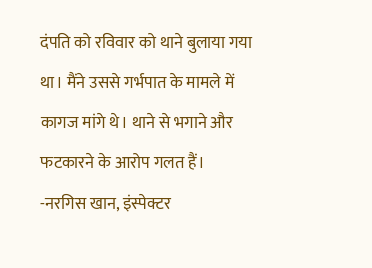दंपति को रविवार को थाने बुलाया गया था। मैंने उससे गर्भपात के मामले में कागज मांगे थे। थाने से भगाने और फटकारने के आरोप गलत हैं।
-नरगिस खान, इंस्पेक्टर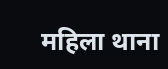महिला थाना